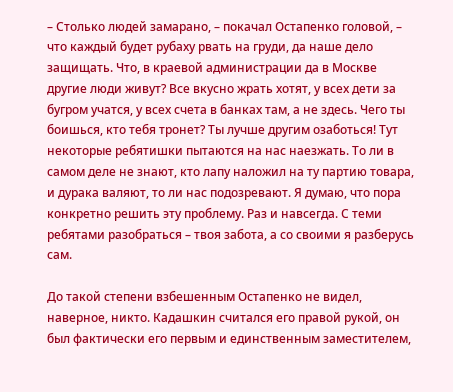– Столько людей замарано, – покачал Остапенко головой, – что каждый будет рубаху рвать на груди, да наше дело защищать. Что, в краевой администрации да в Москве другие люди живут? Все вкусно жрать хотят, у всех дети за бугром учатся, у всех счета в банках там, а не здесь. Чего ты боишься, кто тебя тронет? Ты лучше другим озаботься! Тут некоторые ребятишки пытаются на нас наезжать. То ли в самом деле не знают, кто лапу наложил на ту партию товара, и дурака валяют, то ли нас подозревают. Я думаю, что пора конкретно решить эту проблему. Раз и навсегда. С теми ребятами разобраться – твоя забота, а со своими я разберусь сам.

До такой степени взбешенным Остапенко не видел, наверное, никто. Кадашкин считался его правой рукой, он был фактически его первым и единственным заместителем,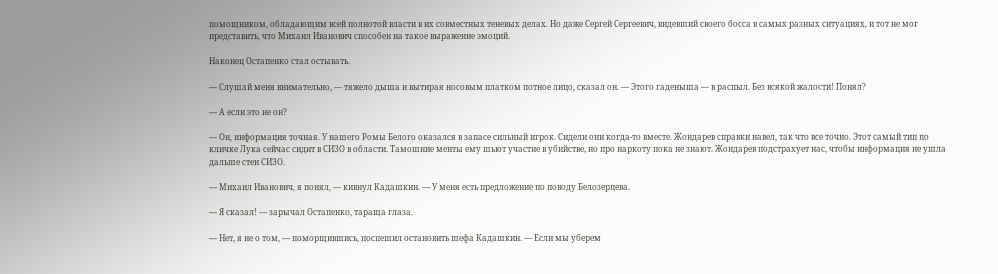помощником, обладающим всей полнотой власти в их совместных теневых делах. Но даже Сергей Сергеевич, видевший своего босса в самых разных ситуациях, и тот не мог представить, что Михаил Иванович способен на такое выражение эмоций.

Наконец Остапенко стал остывать.

— Слушай меня внимательно, — тяжело дыша и вытирая носовым платком потное лицо, сказал он. — Этого гаденыша — в распыл. Без всякой жалости! Понял?

— А если это не он?

— Он, информация точная. У нашего Ромы Белого оказался в запасе сильный игрок. Сидели они когда-то вместе. Жондарев справки навел, так что все точно. Этот самый тип по кличке Лука сейчас сидит в СИЗО в области. Тамошние менты ему шьют участие в убийстве, но про наркоту пока не знают. Жондарев подстрахует нас, чтобы информация не ушла дальше стен СИЗО.

— Михаил Иванович, я понял, — кивнул Кадашкин. — У меня есть предложение по поводу Белозерцева.

— Я сказал! — зарычал Остапенко, тараща глаза.

— Нет, я не о том, — поморщившись, поспешил остановить шефа Кадашкин. — Если мы уберем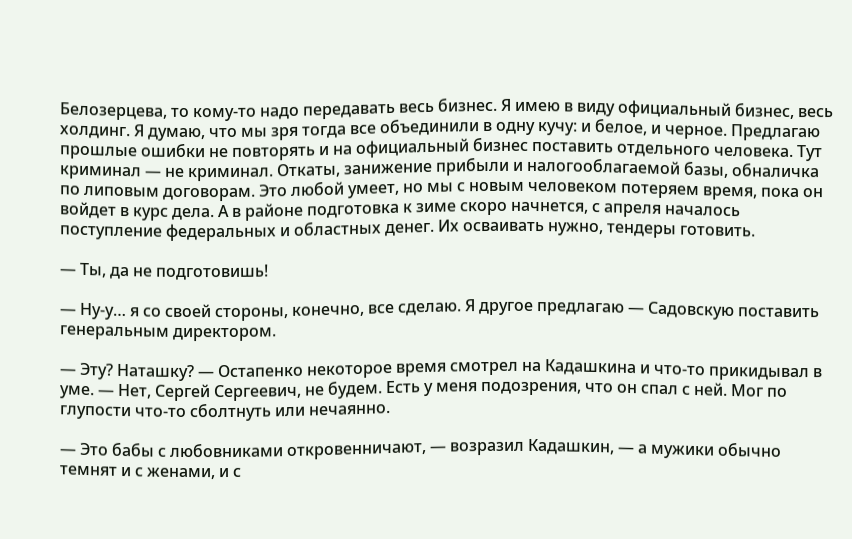Белозерцева, то кому-то надо передавать весь бизнес. Я имею в виду официальный бизнес, весь холдинг. Я думаю, что мы зря тогда все объединили в одну кучу: и белое, и черное. Предлагаю прошлые ошибки не повторять и на официальный бизнес поставить отдельного человека. Тут криминал — не криминал. Откаты, занижение прибыли и налогооблагаемой базы, обналичка по липовым договорам. Это любой умеет, но мы с новым человеком потеряем время, пока он войдет в курс дела. А в районе подготовка к зиме скоро начнется, с апреля началось поступление федеральных и областных денег. Их осваивать нужно, тендеры готовить.

— Ты, да не подготовишь!

— Ну-у… я со своей стороны, конечно, все сделаю. Я другое предлагаю — Садовскую поставить генеральным директором.

— Эту? Наташку? — Остапенко некоторое время смотрел на Кадашкина и что-то прикидывал в уме. — Нет, Сергей Сергеевич, не будем. Есть у меня подозрения, что он спал с ней. Мог по глупости что-то сболтнуть или нечаянно.

— Это бабы с любовниками откровенничают, — возразил Кадашкин, — а мужики обычно темнят и с женами, и с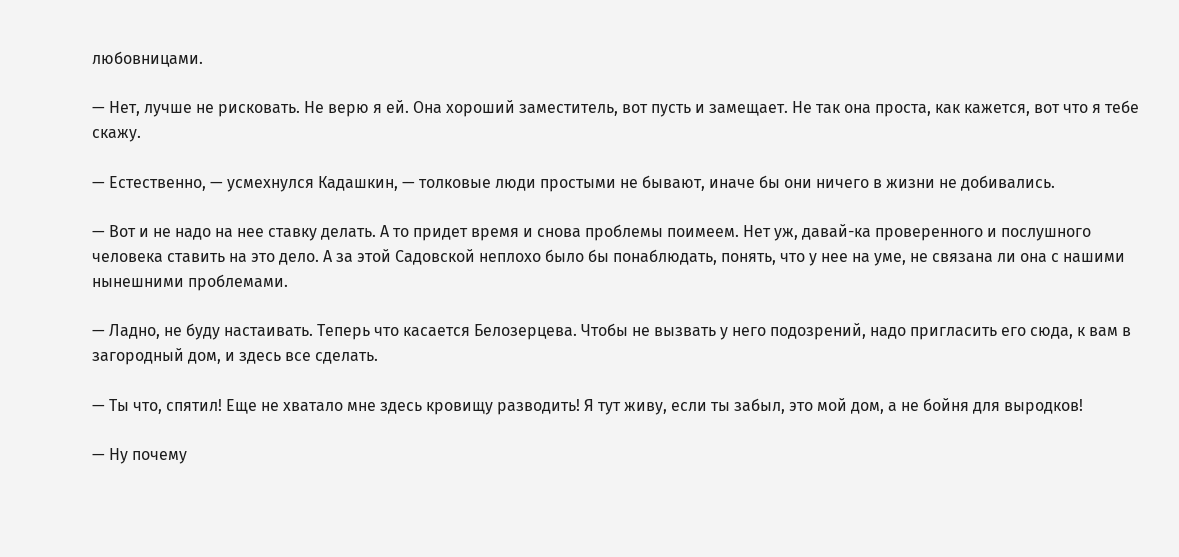любовницами.

— Нет, лучше не рисковать. Не верю я ей. Она хороший заместитель, вот пусть и замещает. Не так она проста, как кажется, вот что я тебе скажу.

— Естественно, — усмехнулся Кадашкин, — толковые люди простыми не бывают, иначе бы они ничего в жизни не добивались.

— Вот и не надо на нее ставку делать. А то придет время и снова проблемы поимеем. Нет уж, давай-ка проверенного и послушного человека ставить на это дело. А за этой Садовской неплохо было бы понаблюдать, понять, что у нее на уме, не связана ли она с нашими нынешними проблемами.

— Ладно, не буду настаивать. Теперь что касается Белозерцева. Чтобы не вызвать у него подозрений, надо пригласить его сюда, к вам в загородный дом, и здесь все сделать.

— Ты что, спятил! Еще не хватало мне здесь кровищу разводить! Я тут живу, если ты забыл, это мой дом, а не бойня для выродков!

— Ну почему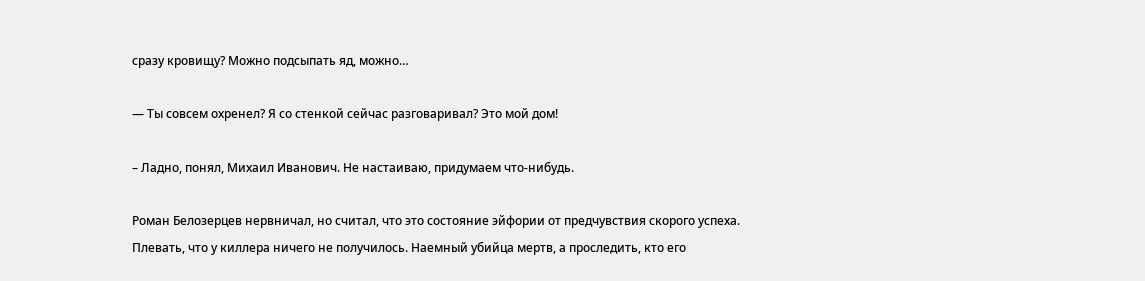сразу кровищу? Можно подсыпать яд, можно…

— Ты совсем охренел? Я со стенкой сейчас разговаривал? Это мой дом!

– Ладно, понял, Михаил Иванович. Не настаиваю, придумаем что-нибудь.

Роман Белозерцев нервничал, но считал, что это состояние эйфории от предчувствия скорого успеха. Плевать, что у киллера ничего не получилось. Наемный убийца мертв, а проследить, кто его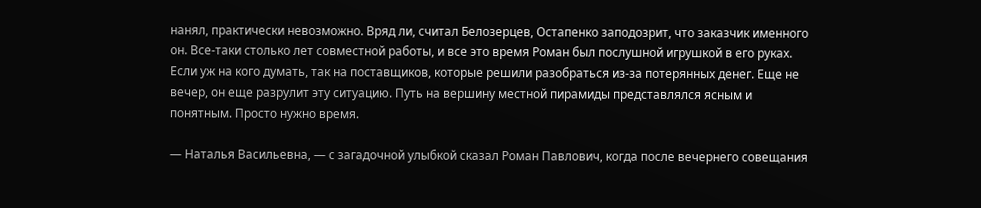нанял, практически невозможно. Вряд ли, считал Белозерцев, Остапенко заподозрит, что заказчик именного он. Все-таки столько лет совместной работы, и все это время Роман был послушной игрушкой в его руках. Если уж на кого думать, так на поставщиков, которые решили разобраться из-за потерянных денег. Еще не вечер, он еще разрулит эту ситуацию. Путь на вершину местной пирамиды представлялся ясным и понятным. Просто нужно время.

— Наталья Васильевна, — с загадочной улыбкой сказал Роман Павлович, когда после вечернего совещания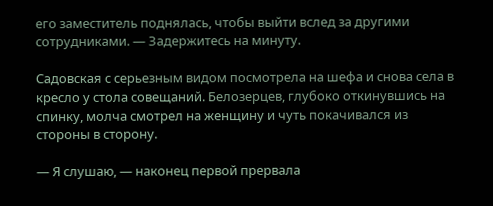его заместитель поднялась, чтобы выйти вслед за другими сотрудниками. — Задержитесь на минуту.

Садовская с серьезным видом посмотрела на шефа и снова села в кресло у стола совещаний. Белозерцев, глубоко откинувшись на спинку, молча смотрел на женщину и чуть покачивался из стороны в сторону.

— Я слушаю, — наконец первой прервала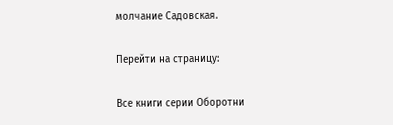молчание Садовская.

Перейти на страницу:

Все книги серии Оборотни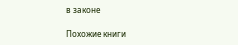в законе

Похожие книги